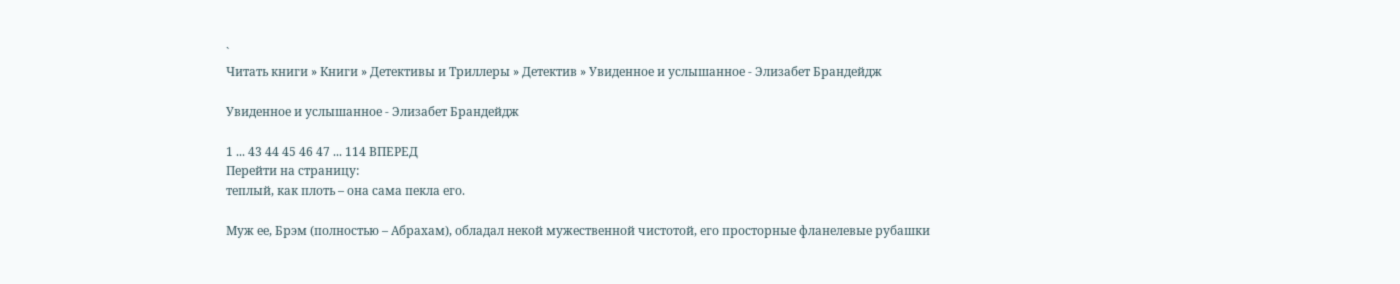`
Читать книги » Книги » Детективы и Триллеры » Детектив » Увиденное и услышанное - Элизабет Брандейдж

Увиденное и услышанное - Элизабет Брандейдж

1 ... 43 44 45 46 47 ... 114 ВПЕРЕД
Перейти на страницу:
теплый, как плоть – она сама пекла его.

Муж ее, Брэм (полностью – Абрахам), обладал некой мужественной чистотой, его просторные фланелевые рубашки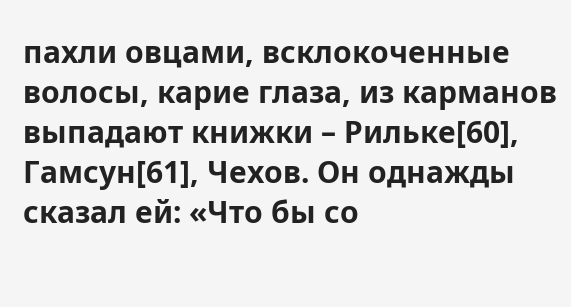пахли овцами, всклокоченные волосы, карие глаза, из карманов выпадают книжки – Рильке[60], Гамсун[61], Чехов. Он однажды сказал ей: «Что бы со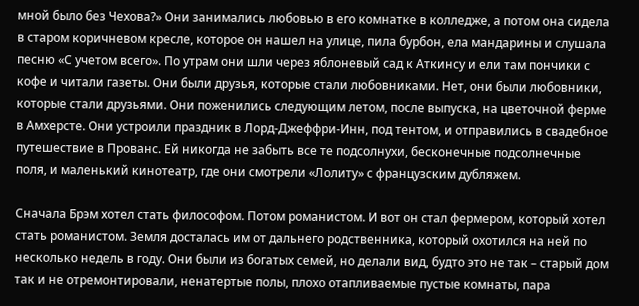мной было без Чехова?» Они занимались любовью в его комнатке в колледже, а потом она сидела в старом коричневом кресле, которое он нашел на улице, пила бурбон, ела мандарины и слушала песню «С учетом всего». По утрам они шли через яблоневый сад к Аткинсу и ели там пончики с кофе и читали газеты. Они были друзья, которые стали любовниками. Нет, они были любовники, которые стали друзьями. Они поженились следующим летом, после выпуска, на цветочной ферме в Амхерсте. Они устроили праздник в Лорд-Джеффри-Инн, под тентом, и отправились в свадебное путешествие в Прованс. Ей никогда не забыть все те подсолнухи, бесконечные подсолнечные поля, и маленький кинотеатр, где они смотрели «Лолиту» с французским дубляжем.

Сначала Брэм хотел стать философом. Потом романистом. И вот он стал фермером, который хотел стать романистом. Земля досталась им от дальнего родственника, который охотился на ней по несколько недель в году. Они были из богатых семей, но делали вид, будто это не так – старый дом так и не отремонтировали, ненатертые полы, плохо отапливаемые пустые комнаты, пара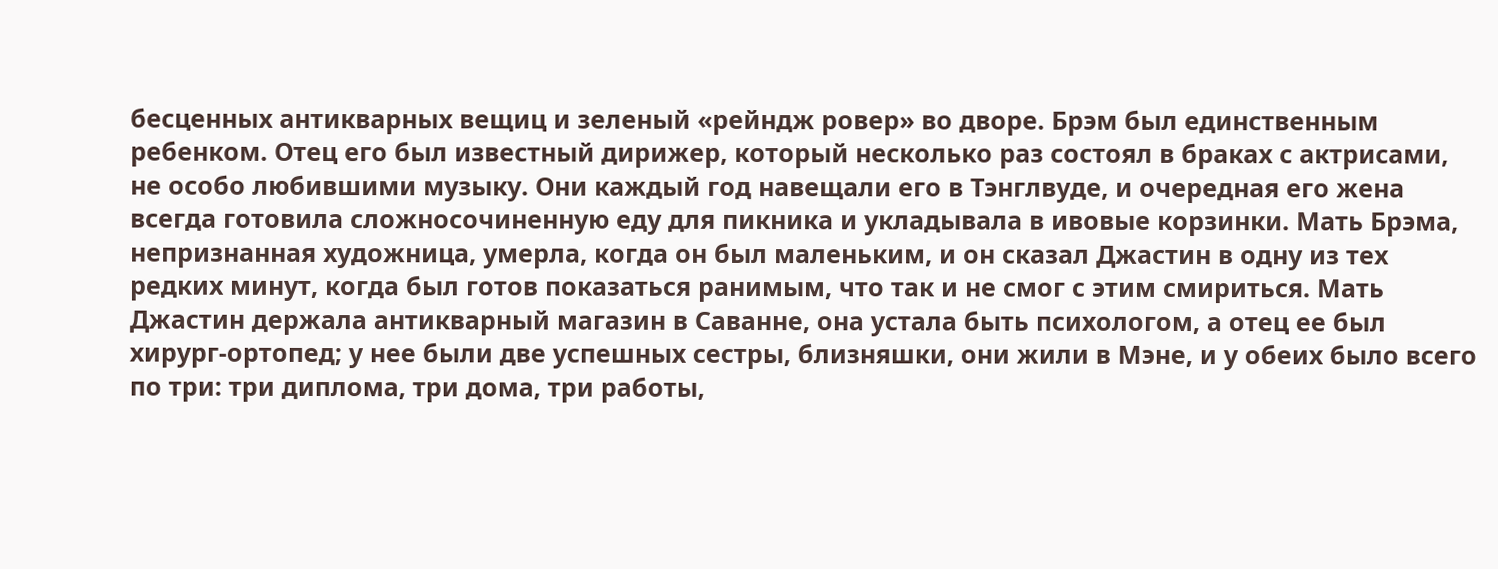бесценных антикварных вещиц и зеленый «рейндж ровер» во дворе. Брэм был единственным ребенком. Отец его был известный дирижер, который несколько раз состоял в браках с актрисами, не особо любившими музыку. Они каждый год навещали его в Тэнглвуде, и очередная его жена всегда готовила сложносочиненную еду для пикника и укладывала в ивовые корзинки. Мать Брэма, непризнанная художница, умерла, когда он был маленьким, и он сказал Джастин в одну из тех редких минут, когда был готов показаться ранимым, что так и не смог с этим смириться. Мать Джастин держала антикварный магазин в Саванне, она устала быть психологом, а отец ее был хирург-ортопед; у нее были две успешных сестры, близняшки, они жили в Мэне, и у обеих было всего по три: три диплома, три дома, три работы,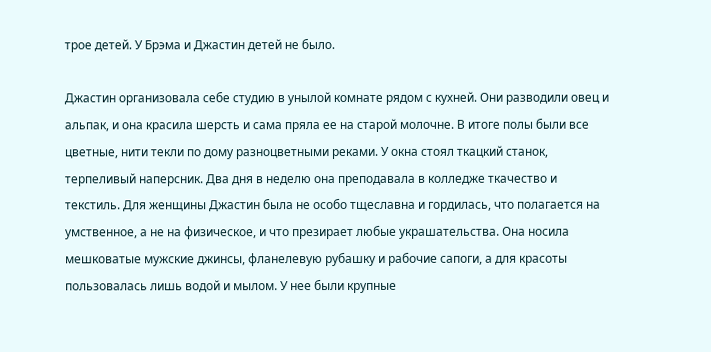трое детей. У Брэма и Джастин детей не было.

Джастин организовала себе студию в унылой комнате рядом с кухней. Они разводили овец и альпак, и она красила шерсть и сама пряла ее на старой молочне. В итоге полы были все цветные, нити текли по дому разноцветными реками. У окна стоял ткацкий станок, терпеливый наперсник. Два дня в неделю она преподавала в колледже ткачество и текстиль. Для женщины Джастин была не особо тщеславна и гордилась, что полагается на умственное, а не на физическое, и что презирает любые украшательства. Она носила мешковатые мужские джинсы, фланелевую рубашку и рабочие сапоги, а для красоты пользовалась лишь водой и мылом. У нее были крупные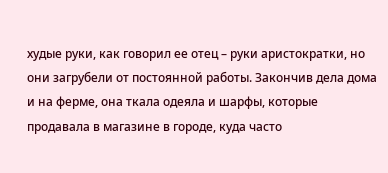худые руки, как говорил ее отец – руки аристократки, но они загрубели от постоянной работы. Закончив дела дома и на ферме, она ткала одеяла и шарфы, которые продавала в магазине в городе, куда часто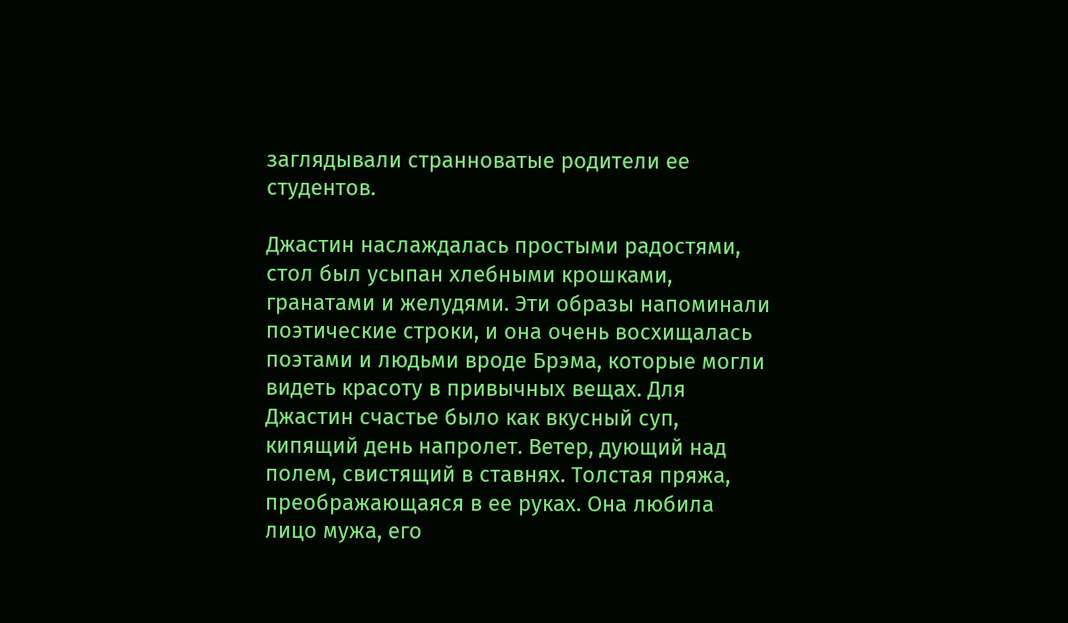заглядывали странноватые родители ее студентов.

Джастин наслаждалась простыми радостями, стол был усыпан хлебными крошками, гранатами и желудями. Эти образы напоминали поэтические строки, и она очень восхищалась поэтами и людьми вроде Брэма, которые могли видеть красоту в привычных вещах. Для Джастин счастье было как вкусный суп, кипящий день напролет. Ветер, дующий над полем, свистящий в ставнях. Толстая пряжа, преображающаяся в ее руках. Она любила лицо мужа, его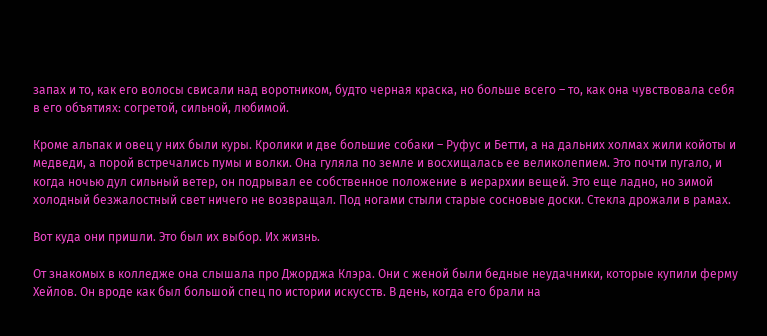запах и то, как его волосы свисали над воротником, будто черная краска, но больше всего – то, как она чувствовала себя в его объятиях: согретой, сильной, любимой.

Кроме альпак и овец у них были куры. Кролики и две большие собаки – Руфус и Бетти, а на дальних холмах жили койоты и медведи, а порой встречались пумы и волки. Она гуляла по земле и восхищалась ее великолепием. Это почти пугало, и когда ночью дул сильный ветер, он подрывал ее собственное положение в иерархии вещей. Это еще ладно, но зимой холодный безжалостный свет ничего не возвращал. Под ногами стыли старые сосновые доски. Стекла дрожали в рамах.

Вот куда они пришли. Это был их выбор. Их жизнь.

От знакомых в колледже она слышала про Джорджа Клэра. Они с женой были бедные неудачники, которые купили ферму Хейлов. Он вроде как был большой спец по истории искусств. В день, когда его брали на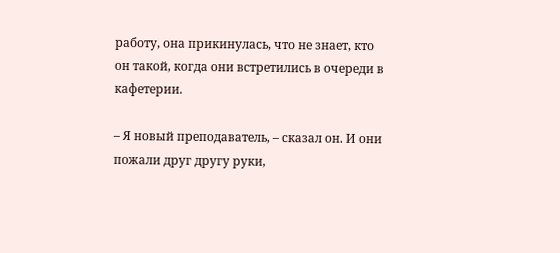работу, она прикинулась, что не знает, кто он такой, когда они встретились в очереди в кафетерии.

– Я новый преподаватель, – сказал он. И они пожали друг другу руки,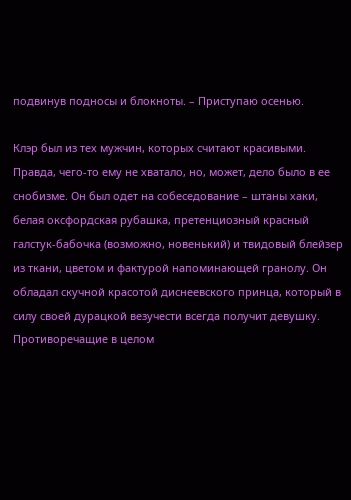подвинув подносы и блокноты. – Приступаю осенью.

Клэр был из тех мужчин, которых считают красивыми. Правда, чего-то ему не хватало, но, может, дело было в ее снобизме. Он был одет на собеседование – штаны хаки, белая оксфордская рубашка, претенциозный красный галстук-бабочка (возможно, новенький) и твидовый блейзер из ткани, цветом и фактурой напоминающей гранолу. Он обладал скучной красотой диснеевского принца, который в силу своей дурацкой везучести всегда получит девушку. Противоречащие в целом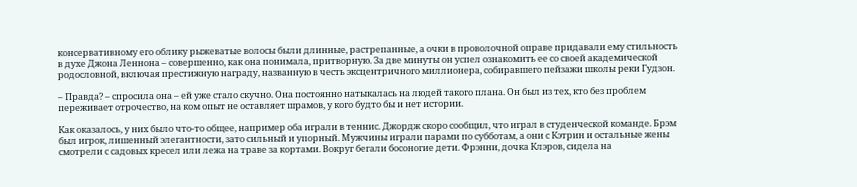консервативному его облику рыжеватые волосы были длинные, растрепанные, а очки в проволочной оправе придавали ему стильность в духе Джона Леннона – совершенно, как она понимала, притворную. За две минуты он успел ознакомить ее со своей академической родословной, включая престижную награду, названную в честь эксцентричного миллионера, собиравшего пейзажи школы реки Гудзон.

– Правда? – спросила она – ей уже стало скучно. Она постоянно натыкалась на людей такого плана. Он был из тех, кто без проблем переживает отрочество, на ком опыт не оставляет шрамов, у кого будто бы и нет истории.

Как оказалось, у них было что-то общее, например оба играли в теннис. Джордж скоро сообщил, что играл в студенческой команде. Брэм был игрок, лишенный элегантности, зато сильный и упорный. Мужчины играли парами по субботам, а они с Кэтрин и остальные жены смотрели с садовых кресел или лежа на траве за кортами. Вокруг бегали босоногие дети. Фрэнни, дочка Клэров, сидела на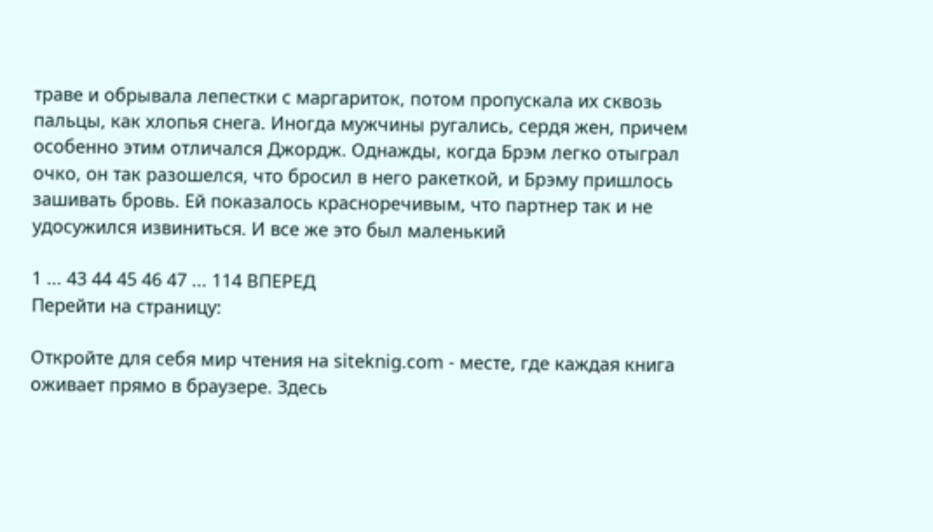траве и обрывала лепестки с маргариток, потом пропускала их сквозь пальцы, как хлопья снега. Иногда мужчины ругались, сердя жен, причем особенно этим отличался Джордж. Однажды, когда Брэм легко отыграл очко, он так разошелся, что бросил в него ракеткой, и Брэму пришлось зашивать бровь. Ей показалось красноречивым, что партнер так и не удосужился извиниться. И все же это был маленький

1 ... 43 44 45 46 47 ... 114 ВПЕРЕД
Перейти на страницу:

Откройте для себя мир чтения на siteknig.com - месте, где каждая книга оживает прямо в браузере. Здесь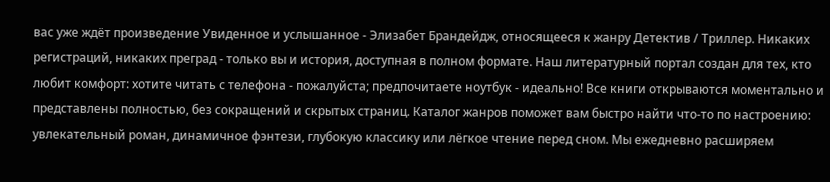вас уже ждёт произведение Увиденное и услышанное - Элизабет Брандейдж, относящееся к жанру Детектив / Триллер. Никаких регистраций, никаких преград - только вы и история, доступная в полном формате. Наш литературный портал создан для тех, кто любит комфорт: хотите читать с телефона - пожалуйста; предпочитаете ноутбук - идеально! Все книги открываются моментально и представлены полностью, без сокращений и скрытых страниц. Каталог жанров поможет вам быстро найти что-то по настроению: увлекательный роман, динамичное фэнтези, глубокую классику или лёгкое чтение перед сном. Мы ежедневно расширяем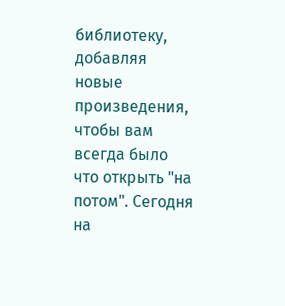библиотеку, добавляя новые произведения, чтобы вам всегда было что открыть "на потом". Сегодня на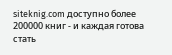siteknig.com доступно более 200000 книг - и каждая готова стать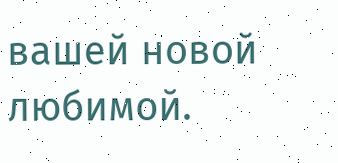вашей новой любимой.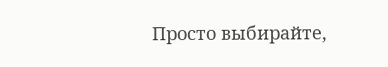Просто выбирайте,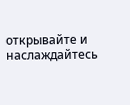открывайте и наслаждайтесь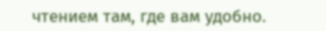чтением там, где вам удобно.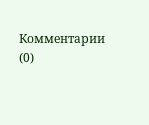Комментарии (0)